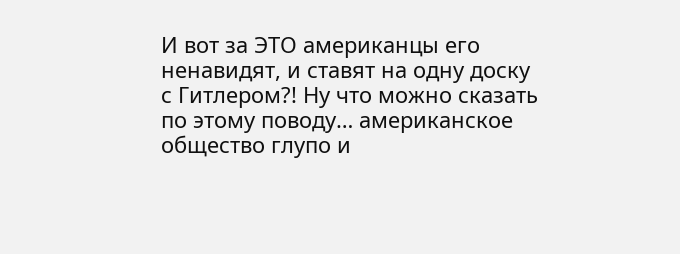И вот за ЭТО американцы его ненавидят, и ставят на одну доску с Гитлером?! Ну что можно сказать по этому поводу… американское общество глупо и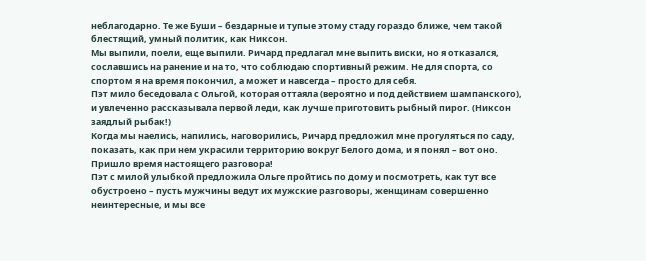неблагодарно. Те же Буши – бездарные и тупые этому стаду гораздо ближе, чем такой блестящий, умный политик, как Никсон.
Мы выпили, поели, еще выпили. Ричард предлагал мне выпить виски, но я отказался, сославшись на ранение и на то, что соблюдаю спортивный режим. Не для спорта, со спортом я на время покончил, а может и навсегда – просто для себя.
Пэт мило беседовала с Ольгой, которая оттаяла (вероятно и под действием шампанского), и увлеченно рассказывала первой леди, как лучше приготовить рыбный пирог. (Никсон заядлый рыбак!)
Когда мы наелись, напились, наговорились, Ричард предложил мне прогуляться по саду, показать, как при нем украсили территорию вокруг Белого дома, и я понял – вот оно. Пришло время настоящего разговора!
Пэт с милой улыбкой предложила Ольге пройтись по дому и посмотреть, как тут все обустроено – пусть мужчины ведут их мужские разговоры, женщинам совершенно неинтересные, и мы все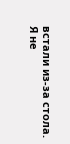встали из-за стола.
Я не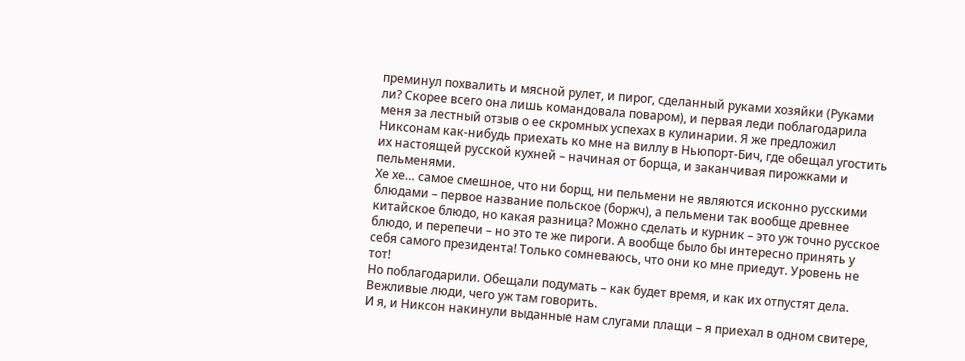преминул похвалить и мясной рулет, и пирог, сделанный руками хозяйки (Руками ли? Скорее всего она лишь командовала поваром), и первая леди поблагодарила меня за лестный отзыв о ее скромных успехах в кулинарии. Я же предложил Никсонам как-нибудь приехать ко мне на виллу в Ньюпорт-Бич, где обещал угостить их настоящей русской кухней – начиная от борща, и заканчивая пирожками и пельменями.
Хе хе… самое смешное, что ни борщ, ни пельмени не являются исконно русскими блюдами – первое название польское (боржч), а пельмени так вообще древнее китайское блюдо, но какая разница? Можно сделать и курник – это уж точно русское блюдо, и перепечи – но это те же пироги. А вообще было бы интересно принять у себя самого президента! Только сомневаюсь, что они ко мне приедут. Уровень не тот!
Но поблагодарили. Обещали подумать – как будет время, и как их отпустят дела. Вежливые люди, чего уж там говорить.
И я, и Никсон накинули выданные нам слугами плащи – я приехал в одном свитере,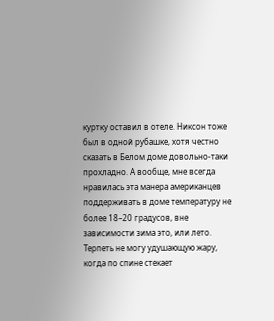куртку оставил в отеле. Никсон тоже был в одной рубашке, хотя честно сказать в Белом доме довольно-таки прохладно. А вообще, мне всегда нравилась эта манера американцев поддерживать в доме температуру не более 18–20 градусов, вне зависимости зима это, или лето. Терпеть не могу удушающую жару, когда по спине стекает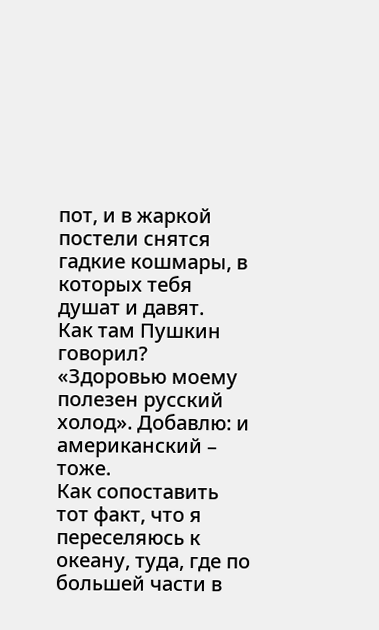пот, и в жаркой постели снятся гадкие кошмары, в которых тебя душат и давят.
Как там Пушкин говорил? «Здоровью моему полезен русский холод». Добавлю: и американский – тоже.
Как сопоставить тот факт, что я переселяюсь к океану, туда, где по большей части в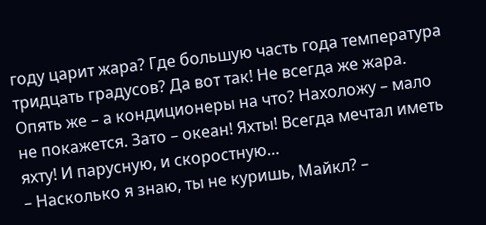году царит жара? Где большую часть года температура тридцать градусов? Да вот так! Не всегда же жара. Опять же – а кондиционеры на что? Нахоложу – мало не покажется. Зато – океан! Яхты! Всегда мечтал иметь яхту! И парусную, и скоростную…
– Насколько я знаю, ты не куришь, Майкл? –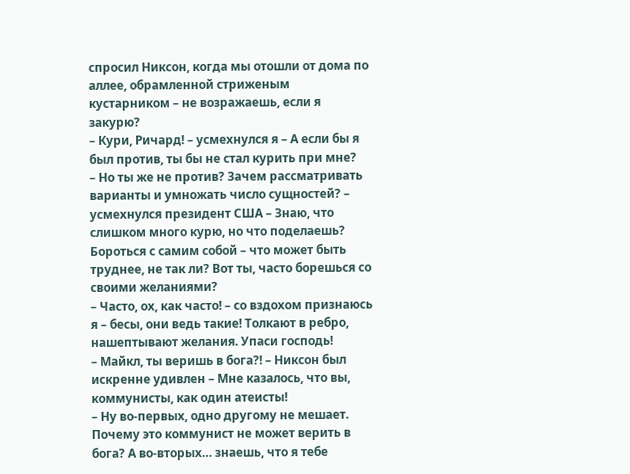спросил Никсон, когда мы отошли от дома по аллее, обрамленной стриженым кустарником – не возражаешь, если я закурю?
– Кури, Ричард! – усмехнулся я – А если бы я был против, ты бы не стал курить при мне?
– Но ты же не против? Зачем рассматривать варианты и умножать число сущностей? – усмехнулся президент США – Знаю, что слишком много курю, но что поделаешь? Бороться с самим собой – что может быть труднее, не так ли? Вот ты, часто борешься со своими желаниями?
– Часто, ох, как часто! – со вздохом признаюсь я – бесы, они ведь такие! Толкают в ребро, нашептывают желания. Упаси господь!
– Майкл, ты веришь в бога?! – Никсон был искренне удивлен – Мне казалось, что вы, коммунисты, как один атеисты!
– Ну во-первых, одно другому не мешает. Почему это коммунист не может верить в бога? А во-вторых… знаешь, что я тебе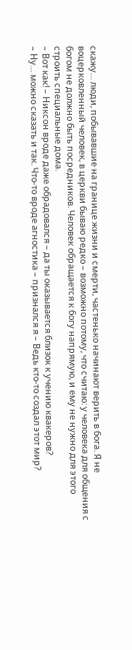скажу… люди, побывавшие на границе жизни и смерти, частенько начинают верить в бога. Я не воцерковленный человек, в церкви бываю редко – возможно потому, что считаю: у человека для общения с богом не должно быть посредников. Человек обращается к богу напрямую, и ему не нужно для этого строить специальные дома.
– Вот как! – Никсон вроде даже обрадовался – да ты оказывается близок к учению квакеров?
– Ну… можно сказать и так. Что-то вроде агностика – признался я – Ведь кто-то создал этот мир?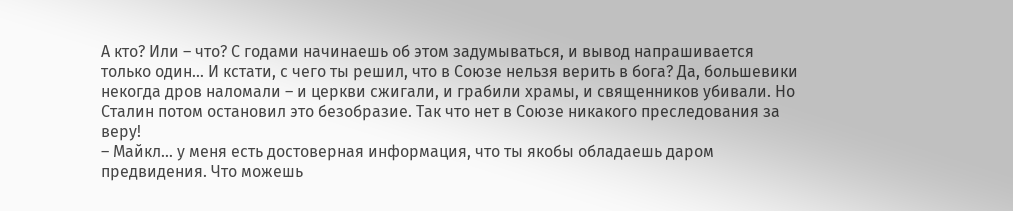А кто? Или – что? С годами начинаешь об этом задумываться, и вывод напрашивается только один… И кстати, с чего ты решил, что в Союзе нельзя верить в бога? Да, большевики некогда дров наломали – и церкви сжигали, и грабили храмы, и священников убивали. Но Сталин потом остановил это безобразие. Так что нет в Союзе никакого преследования за веру!
– Майкл… у меня есть достоверная информация, что ты якобы обладаешь даром предвидения. Что можешь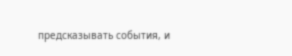предсказывать события, и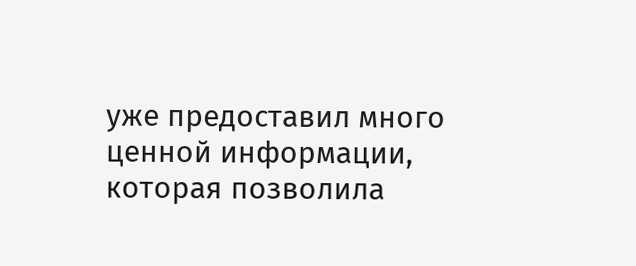уже предоставил много ценной информации, которая позволила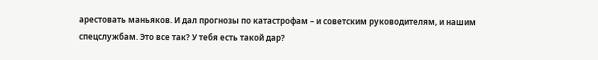арестовать маньяков. И дал прогнозы по катастрофам – и советским руководителям, и нашим спецслужбам. Это все так? У тебя есть такой дар?